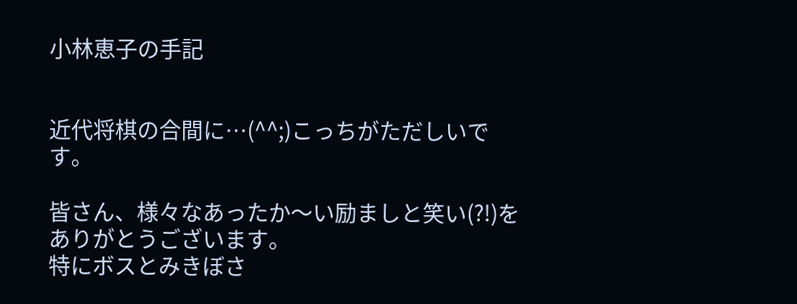小林恵子の手記


近代将棋の合間に…(^^;)こっちがただしいです。

皆さん、様々なあったか〜い励ましと笑い(?!)をありがとうございます。
特にボスとみきぼさ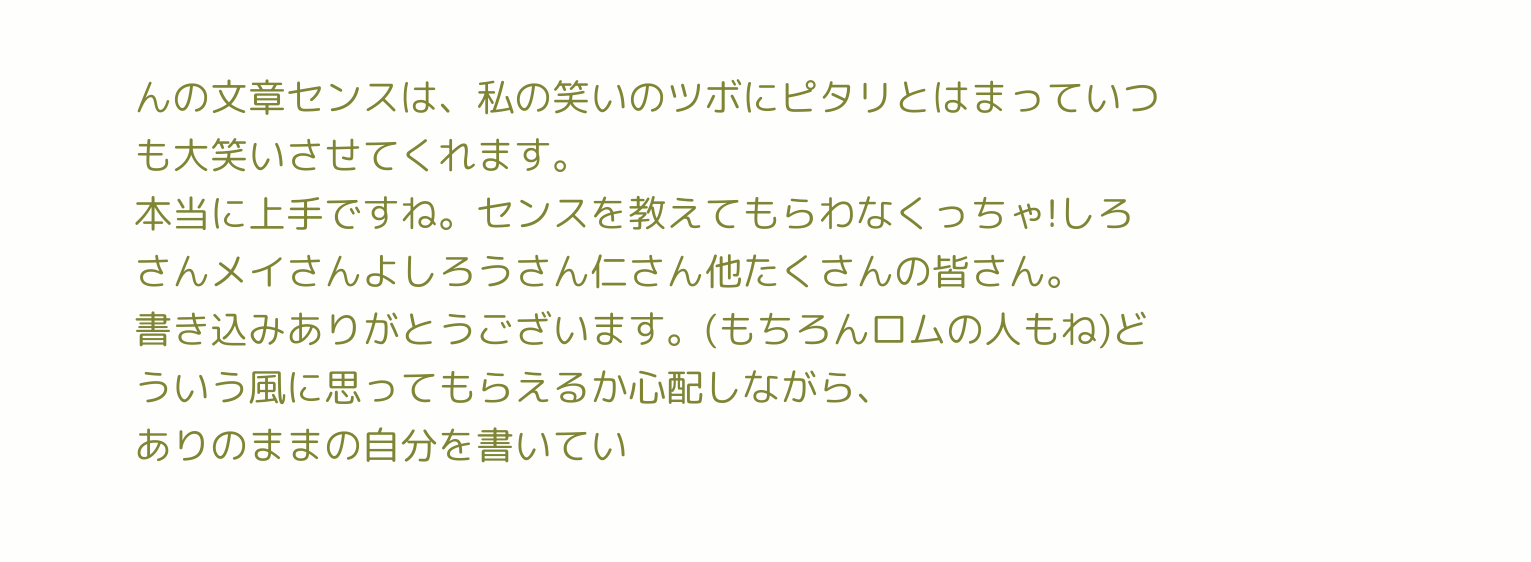んの文章センスは、私の笑いのツボにピタリとはまっていつも大笑いさせてくれます。
本当に上手ですね。センスを教えてもらわなくっちゃ!しろさんメイさんよしろうさん仁さん他たくさんの皆さん。
書き込みありがとうございます。(もちろんロムの人もね)どういう風に思ってもらえるか心配しながら、
ありのままの自分を書いてい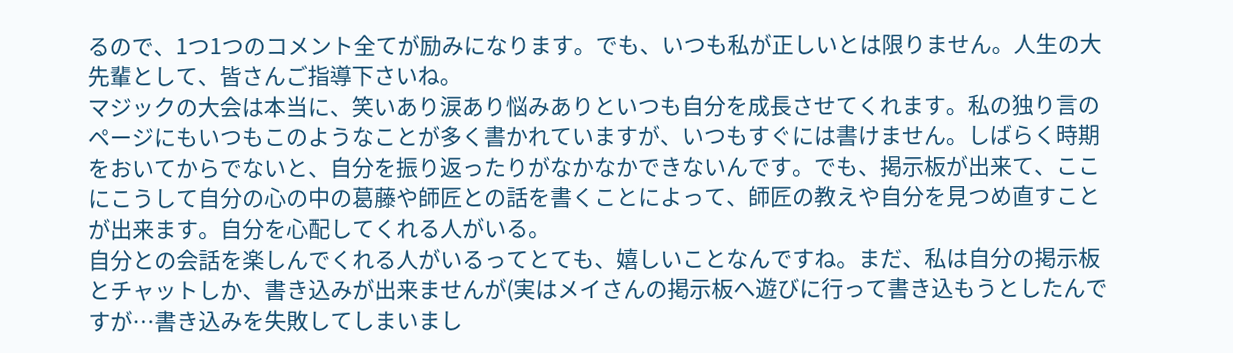るので、1つ1つのコメント全てが励みになります。でも、いつも私が正しいとは限りません。人生の大先輩として、皆さんご指導下さいね。
マジックの大会は本当に、笑いあり涙あり悩みありといつも自分を成長させてくれます。私の独り言のページにもいつもこのようなことが多く書かれていますが、いつもすぐには書けません。しばらく時期をおいてからでないと、自分を振り返ったりがなかなかできないんです。でも、掲示板が出来て、ここにこうして自分の心の中の葛藤や師匠との話を書くことによって、師匠の教えや自分を見つめ直すことが出来ます。自分を心配してくれる人がいる。
自分との会話を楽しんでくれる人がいるってとても、嬉しいことなんですね。まだ、私は自分の掲示板とチャットしか、書き込みが出来ませんが(実はメイさんの掲示板へ遊びに行って書き込もうとしたんですが…書き込みを失敗してしまいまし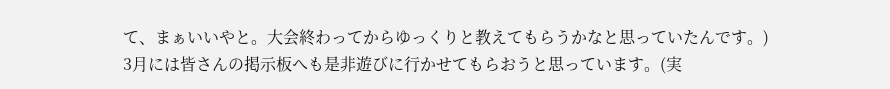て、まぁいいやと。大会終わってからゆっくりと教えてもらうかなと思っていたんです。)
3月には皆さんの掲示板へも是非遊びに行かせてもらおうと思っています。(実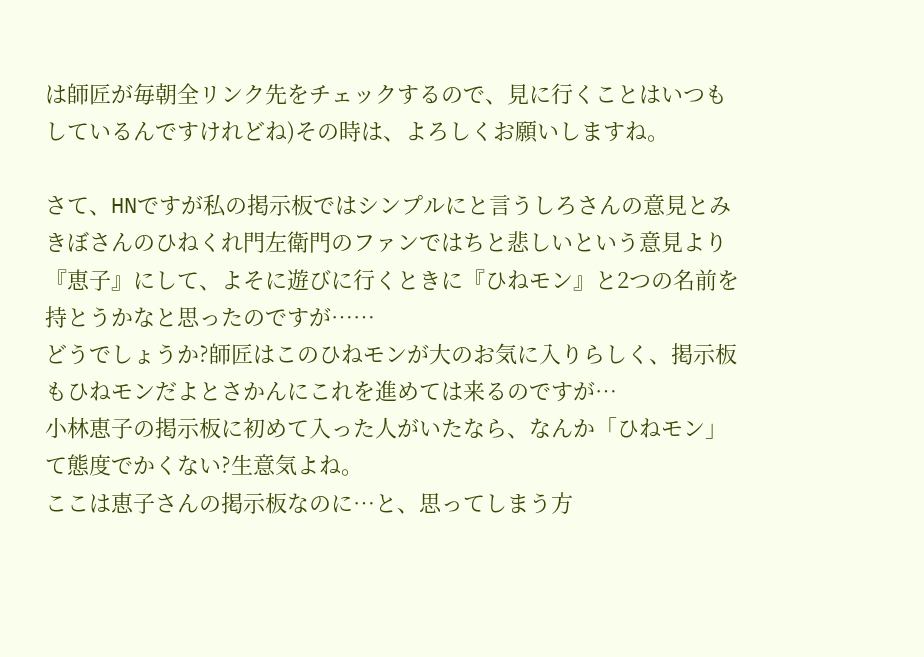は師匠が毎朝全リンク先をチェックするので、見に行くことはいつもしているんですけれどね)その時は、よろしくお願いしますね。

さて、HNですが私の掲示板ではシンプルにと言うしろさんの意見とみきぼさんのひねくれ門左衛門のファンではちと悲しいという意見より『恵子』にして、よそに遊びに行くときに『ひねモン』と2つの名前を持とうかなと思ったのですが……
どうでしょうか?師匠はこのひねモンが大のお気に入りらしく、掲示板もひねモンだよとさかんにこれを進めては来るのですが…
小林恵子の掲示板に初めて入った人がいたなら、なんか「ひねモン」て態度でかくない?生意気よね。
ここは恵子さんの掲示板なのに…と、思ってしまう方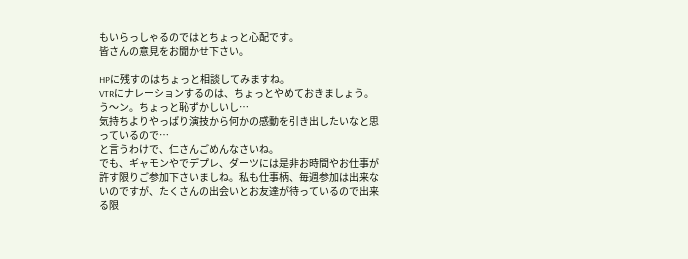もいらっしゃるのではとちょっと心配です。
皆さんの意見をお聞かせ下さい。

HPに残すのはちょっと相談してみますね。
VTRにナレーションするのは、ちょっとやめておきましょう。
う〜ン。ちょっと恥ずかしいし…
気持ちよりやっぱり演技から何かの感動を引き出したいなと思っているので…
と言うわけで、仁さんごめんなさいね。
でも、ギャモンやでデプレ、ダーツには是非お時間やお仕事が許す限りご参加下さいましね。私も仕事柄、毎週参加は出来ないのですが、たくさんの出会いとお友達が待っているので出来る限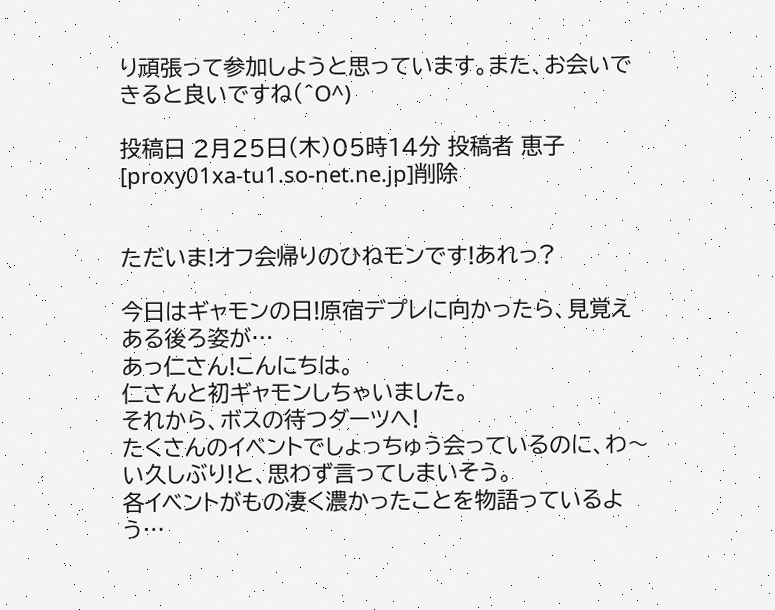り頑張って参加しようと思っています。また、お会いできると良いですね(^O^)

投稿日 2月25日(木)05時14分 投稿者 恵子 [proxy01xa-tu1.so-net.ne.jp]削除


ただいま!オフ会帰りのひねモンです!あれっ?

今日はギャモンの日!原宿デプレに向かったら、見覚えある後ろ姿が…
あっ仁さん!こんにちは。
仁さんと初ギャモンしちゃいました。
それから、ボスの待つダーツへ!
たくさんのイベントでしょっちゅう会っているのに、わ〜い久しぶり!と、思わず言ってしまいそう。
各イベントがもの凄く濃かったことを物語っているよう…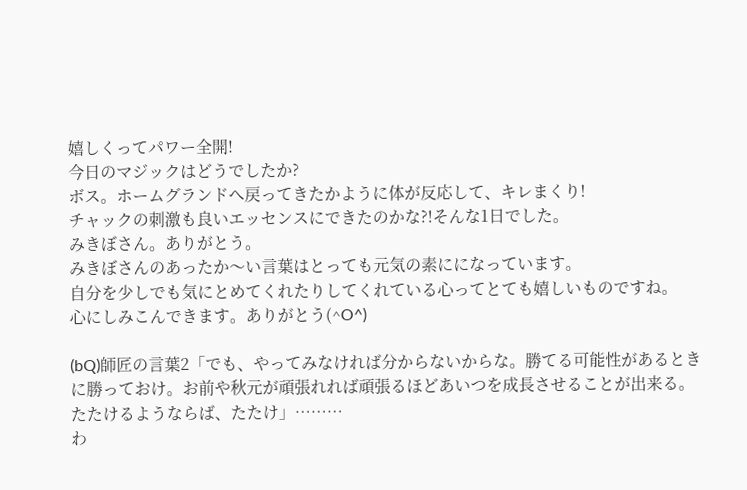嬉しくってパワー全開!
今日のマジックはどうでしたか?
ボス。ホームグランドへ戻ってきたかように体が反応して、キレまくり!
チャックの刺激も良いエッセンスにできたのかな?!そんな1日でした。
みきぼさん。ありがとう。
みきぼさんのあったか〜い言葉はとっても元気の素にになっています。
自分を少しでも気にとめてくれたりしてくれている心ってとても嬉しいものですね。
心にしみこんできます。ありがとう(^O^)

(bQ)師匠の言葉2「でも、やってみなければ分からないからな。勝てる可能性があるときに勝っておけ。お前や秋元が頑張れれば頑張るほどあいつを成長させることが出来る。たたけるようならば、たたけ」………
わ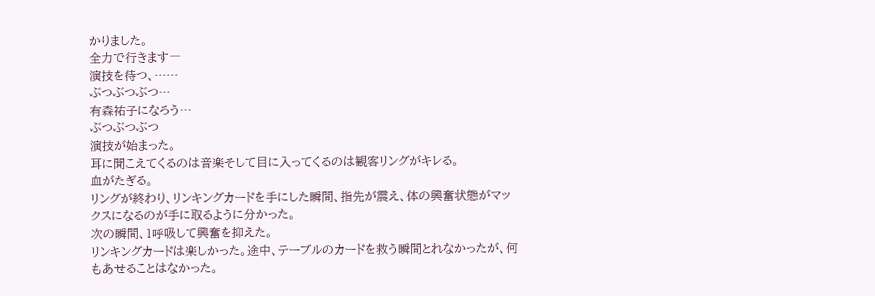かりました。
全力で行きます―
演技を待つ、……
ぶつぶつぶつ…
有森祐子になろう…
ぶつぶつぶつ
演技が始まった。
耳に聞こえてくるのは音楽そして目に入ってくるのは観客リングがキレる。
血がたぎる。
リングが終わり、リンキングカードを手にした瞬間、指先が震え、体の興奮状態がマックスになるのが手に取るように分かった。
次の瞬間、1呼吸して興奮を抑えた。
リンキングカードは楽しかった。途中、テーブルのカードを救う瞬間とれなかったが、何もあせることはなかった。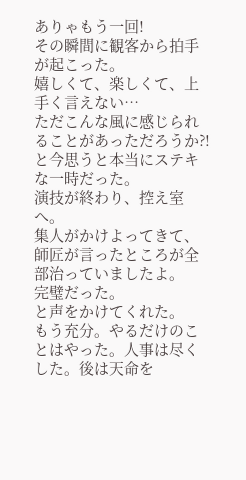ありゃもう一回!
その瞬間に観客から拍手が起こった。
嬉しくて、楽しくて、上手く言えない…
ただこんな風に感じられることがあっただろうか?!と今思うと本当にステキな一時だった。
演技が終わり、控え室へ。
集人がかけよってきて、師匠が言ったところが全部治っていましたよ。
完璧だった。
と声をかけてくれた。
もう充分。やるだけのことはやった。人事は尽くした。後は天命を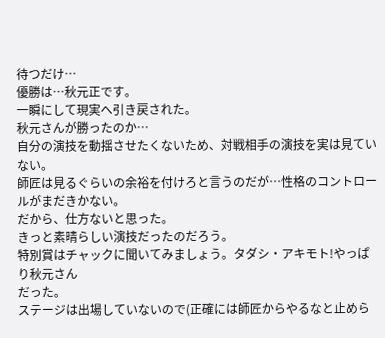待つだけ…
優勝は…秋元正です。
一瞬にして現実へ引き戻された。
秋元さんが勝ったのか…
自分の演技を動揺させたくないため、対戦相手の演技を実は見ていない。
師匠は見るぐらいの余裕を付けろと言うのだが…性格のコントロールがまだきかない。
だから、仕方ないと思った。
きっと素晴らしい演技だったのだろう。
特別賞はチャックに聞いてみましょう。タダシ・アキモト!やっぱり秋元さん
だった。
ステージは出場していないので(正確には師匠からやるなと止めら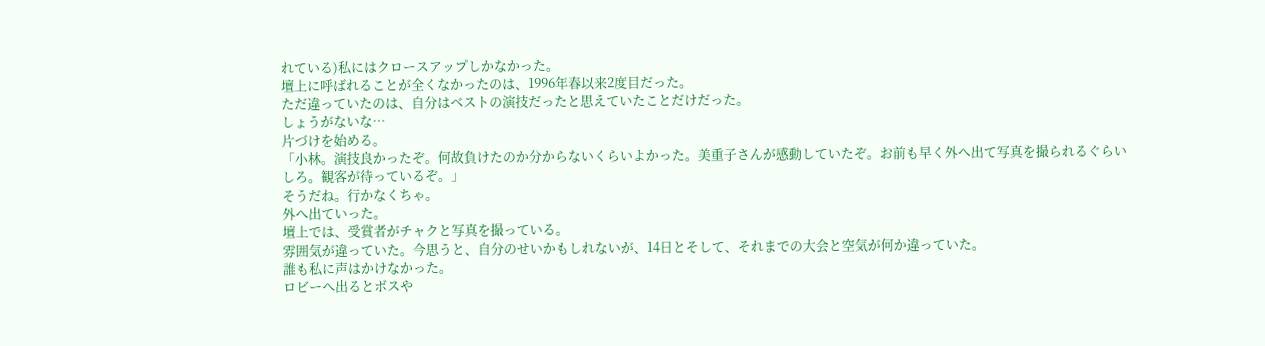れている)私にはクロースアップしかなかった。
壇上に呼ばれることが全くなかったのは、1996年春以来2度目だった。
ただ違っていたのは、自分はベストの演技だったと思えていたことだけだった。
しょうがないな…
片づけを始める。
「小林。演技良かったぞ。何故負けたのか分からないくらいよかった。美重子さんが感動していたぞ。お前も早く外へ出て写真を撮られるぐらいしろ。観客が待っているぞ。」
そうだね。行かなくちゃ。
外へ出ていった。
壇上では、受賞者がチャクと写真を撮っている。
雰囲気が違っていた。今思うと、自分のせいかもしれないが、14日とそして、それまでの大会と空気が何か違っていた。
誰も私に声はかけなかった。
ロビーへ出るとボスや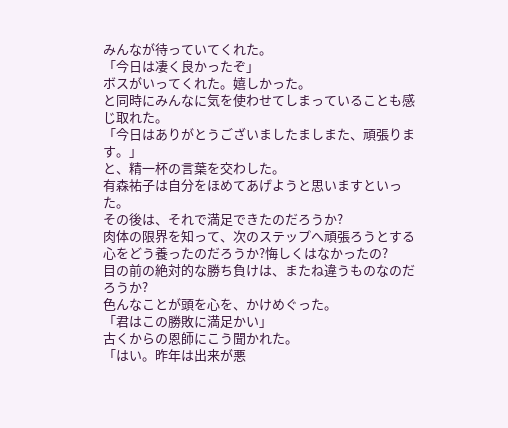みんなが待っていてくれた。
「今日は凄く良かったぞ」
ボスがいってくれた。嬉しかった。
と同時にみんなに気を使わせてしまっていることも感じ取れた。
「今日はありがとうございましたましまた、頑張ります。」
と、精一杯の言葉を交わした。
有森祐子は自分をほめてあげようと思いますといった。
その後は、それで満足できたのだろうか?
肉体の限界を知って、次のステップへ頑張ろうとする心をどう養ったのだろうか?悔しくはなかったの?
目の前の絶対的な勝ち負けは、またね違うものなのだろうか?
色んなことが頭を心を、かけめぐった。
「君はこの勝敗に満足かい」
古くからの恩師にこう聞かれた。
「はい。昨年は出来が悪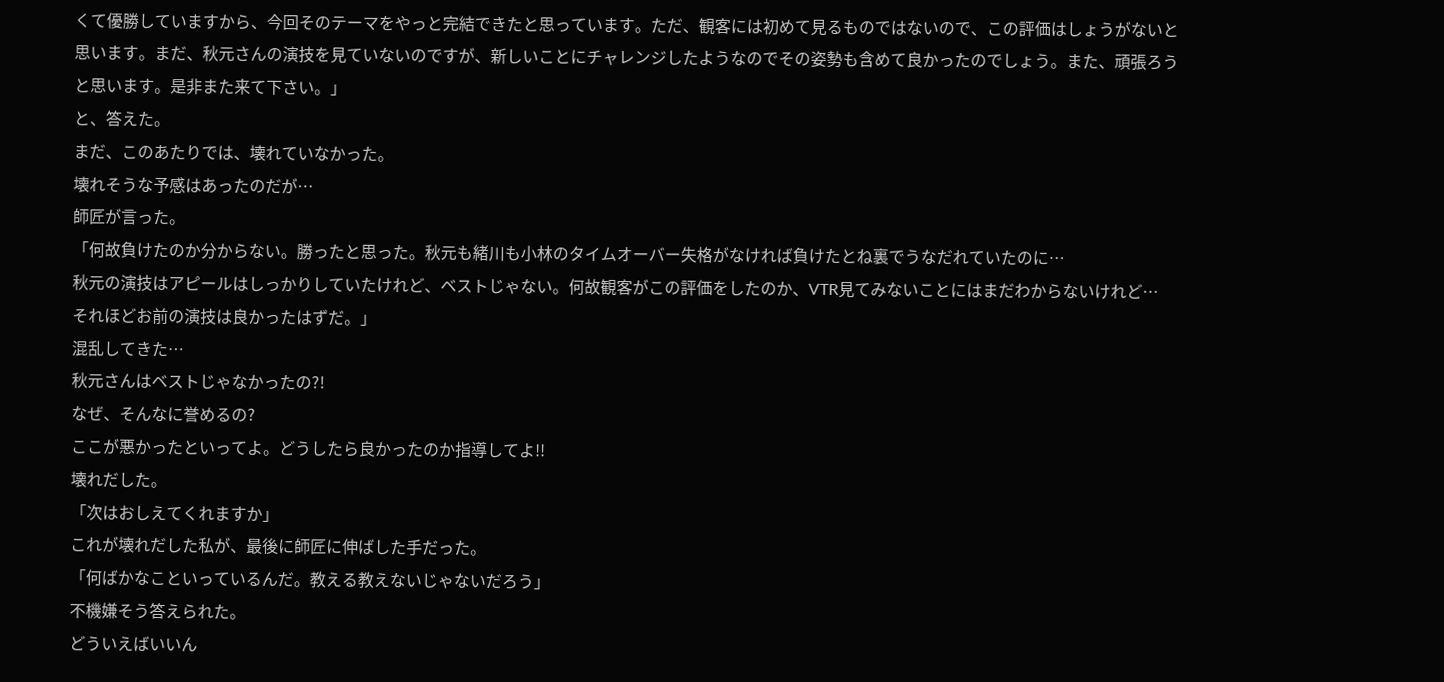くて優勝していますから、今回そのテーマをやっと完結できたと思っています。ただ、観客には初めて見るものではないので、この評価はしょうがないと思います。まだ、秋元さんの演技を見ていないのですが、新しいことにチャレンジしたようなのでその姿勢も含めて良かったのでしょう。また、頑張ろうと思います。是非また来て下さい。」
と、答えた。
まだ、このあたりでは、壊れていなかった。
壊れそうな予感はあったのだが…
師匠が言った。
「何故負けたのか分からない。勝ったと思った。秋元も緒川も小林のタイムオーバー失格がなければ負けたとね裏でうなだれていたのに…
秋元の演技はアピールはしっかりしていたけれど、ベストじゃない。何故観客がこの評価をしたのか、VTR見てみないことにはまだわからないけれど…
それほどお前の演技は良かったはずだ。」
混乱してきた…
秋元さんはベストじゃなかったの?!
なぜ、そんなに誉めるの?
ここが悪かったといってよ。どうしたら良かったのか指導してよ!!
壊れだした。
「次はおしえてくれますか」
これが壊れだした私が、最後に師匠に伸ばした手だった。
「何ばかなこといっているんだ。教える教えないじゃないだろう」
不機嫌そう答えられた。
どういえばいいん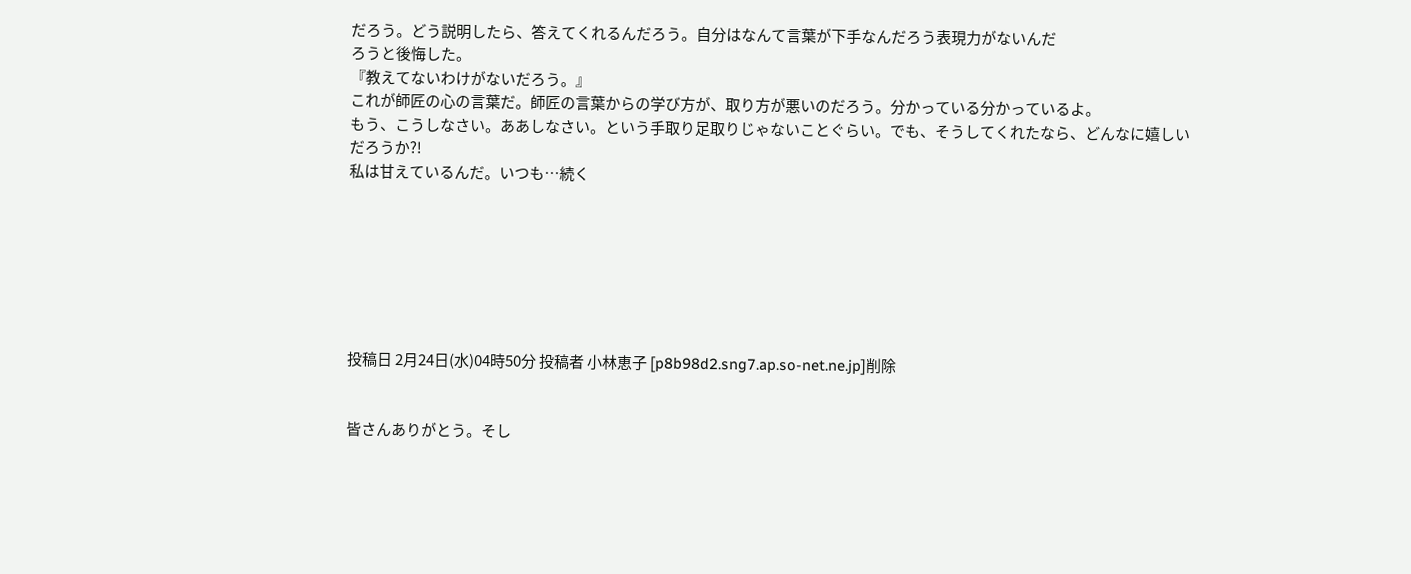だろう。どう説明したら、答えてくれるんだろう。自分はなんて言葉が下手なんだろう表現力がないんだ
ろうと後悔した。
『教えてないわけがないだろう。』
これが師匠の心の言葉だ。師匠の言葉からの学び方が、取り方が悪いのだろう。分かっている分かっているよ。
もう、こうしなさい。ああしなさい。という手取り足取りじゃないことぐらい。でも、そうしてくれたなら、どんなに嬉しいだろうか?!
私は甘えているんだ。いつも…続く







投稿日 2月24日(水)04時50分 投稿者 小林恵子 [p8b98d2.sng7.ap.so-net.ne.jp]削除


皆さんありがとう。そし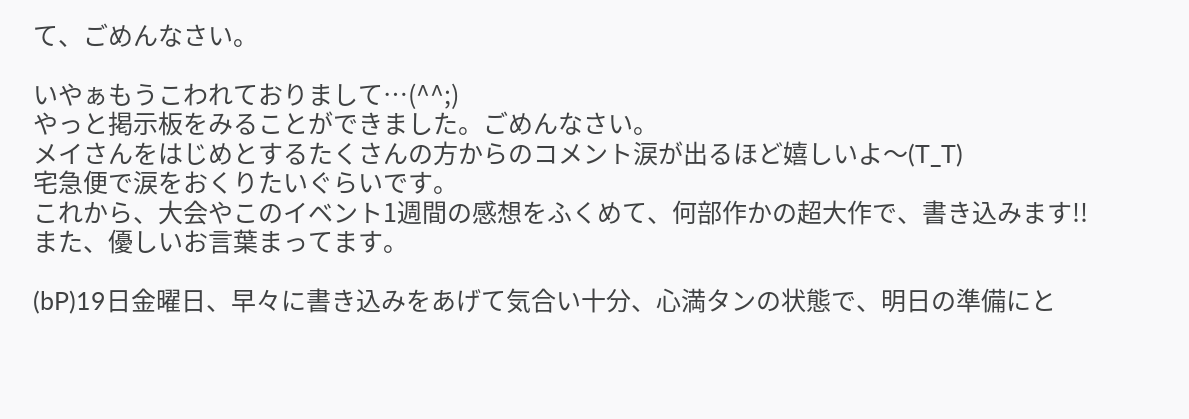て、ごめんなさい。

いやぁもうこわれておりまして…(^^;)
やっと掲示板をみることができました。ごめんなさい。
メイさんをはじめとするたくさんの方からのコメント涙が出るほど嬉しいよ〜(T_T)
宅急便で涙をおくりたいぐらいです。
これから、大会やこのイベント1週間の感想をふくめて、何部作かの超大作で、書き込みます!!
また、優しいお言葉まってます。

(bP)19日金曜日、早々に書き込みをあげて気合い十分、心満タンの状態で、明日の準備にと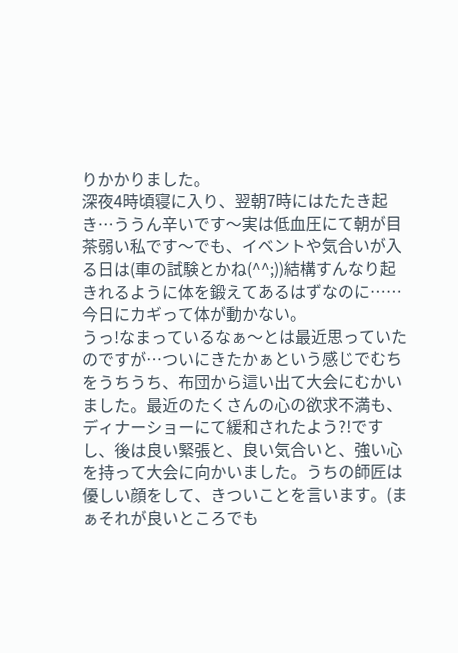りかかりました。
深夜4時頃寝に入り、翌朝7時にはたたき起き…ううん辛いです〜実は低血圧にて朝が目茶弱い私です〜でも、イベントや気合いが入る日は(車の試験とかね(^^;))結構すんなり起きれるように体を鍛えてあるはずなのに……今日にカギって体が動かない。
うっ!なまっているなぁ〜とは最近思っていたのですが…ついにきたかぁという感じでむちをうちうち、布団から這い出て大会にむかいました。最近のたくさんの心の欲求不満も、ディナーショーにて緩和されたよう?!ですし、後は良い緊張と、良い気合いと、強い心を持って大会に向かいました。うちの師匠は優しい顔をして、きついことを言います。(まぁそれが良いところでも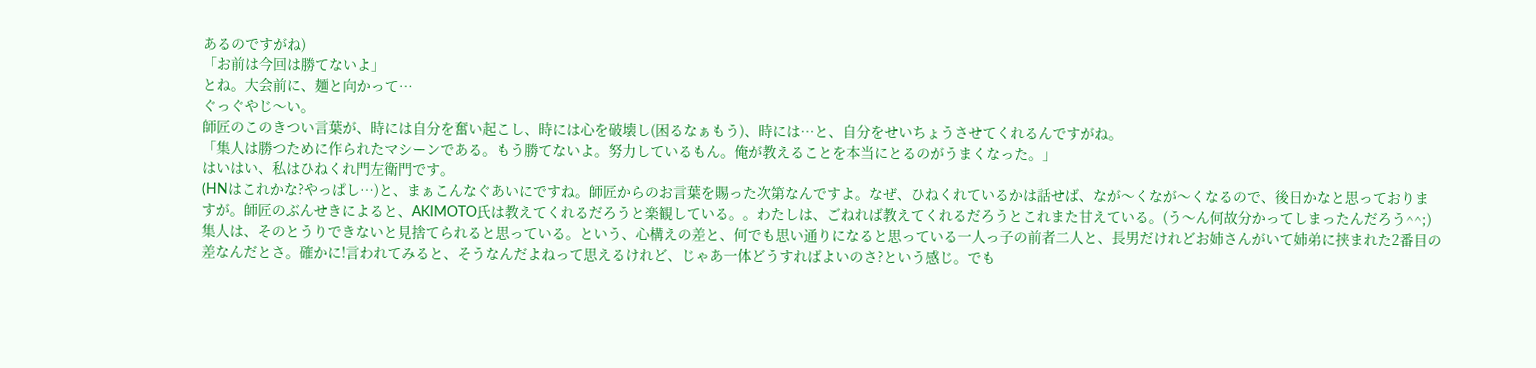あるのですがね)
「お前は今回は勝てないよ」
とね。大会前に、麺と向かって…
ぐっぐやじ〜い。
師匠のこのきつい言葉が、時には自分を奮い起こし、時には心を破壊し(困るなぁもう)、時には…と、自分をせいちょうさせてくれるんですがね。
「集人は勝つために作られたマシーンである。もう勝てないよ。努力しているもん。俺が教えることを本当にとるのがうまくなった。」
はいはい、私はひねくれ門左衛門です。
(HNはこれかな?やっぱし…)と、まぁこんなぐあいにですね。師匠からのお言葉を賜った次第なんですよ。なぜ、ひねくれているかは話せば、なが〜くなが〜くなるので、後日かなと思っておりますが。師匠のぶんせきによると、AKIMOTO氏は教えてくれるだろうと楽観している。。わたしは、ごねれば教えてくれるだろうとこれまた甘えている。(う〜ん何故分かってしまったんだろう^^;)集人は、そのとうりできないと見捨てられると思っている。という、心構えの差と、何でも思い通りになると思っている一人っ子の前者二人と、長男だけれどお姉さんがいて姉弟に挟まれた2番目の差なんだとさ。確かに!言われてみると、そうなんだよねって思えるけれど、じゃあ一体どうすればよいのさ?という感じ。でも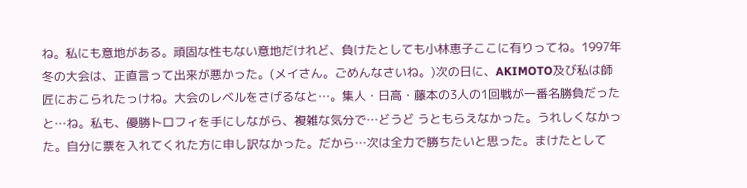ね。私にも意地がある。頑固な性もない意地だけれど、負けたとしても小林恵子ここに有りってね。1997年冬の大会は、正直言って出来が悪かった。(メイさん。ごめんなさいね。)次の日に、AKIMOTO及び私は師匠におこられたっけね。大会のレベルをさげるなと…。集人・日高・藤本の3人の1回戦が一番名勝負だったと…ね。私も、優勝トロフィを手にしながら、複雑な気分で…どうど うともらえなかった。うれしくなかった。自分に票を入れてくれた方に申し訳なかった。だから…次は全力で勝ちたいと思った。まけたとして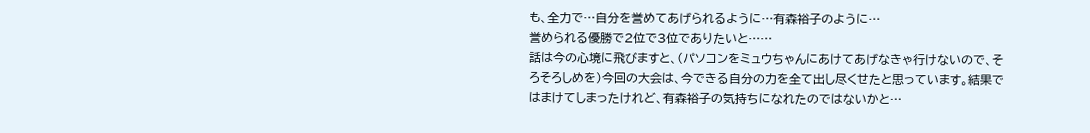も、全力で…自分を誉めてあげられるように…有森裕子のように…
誉められる優勝で2位で3位でありたいと……
話は今の心境に飛びますと、(パソコンをミュウちゃんにあけてあげなきゃ行けないので、そろそろしめを)今回の大会は、今できる自分の力を全て出し尽くせたと思っています。結果ではまけてしまったけれど、有森裕子の気持ちになれたのではないかと…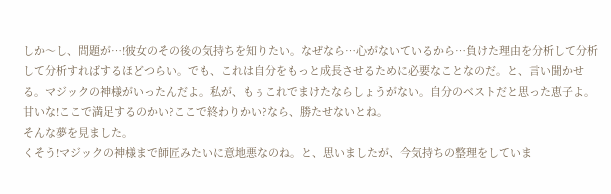しか〜し、問題が…!彼女のその後の気持ちを知りたい。なぜなら…心がないているから…負けた理由を分析して分析して分析すればするほどつらい。でも、これは自分をもっと成長させるために必要なことなのだ。と、言い聞かせる。マジックの神様がいったんだよ。私が、もぅこれでまけたならしょうがない。自分のベストだと思った恵子よ。甘いな!ここで満足するのかい?ここで終わりかい?なら、勝たせないとね。
そんな夢を見ました。
くそう!マジックの神様まで師匠みたいに意地悪なのね。と、思いましたが、今気持ちの整理をしていま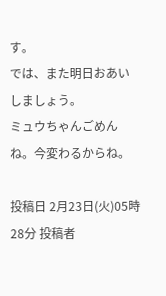す。
では、また明日おあいしましょう。
ミュウちゃんごめんね。今変わるからね。

投稿日 2月23日(火)05時28分 投稿者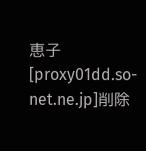恵子 [proxy01dd.so-net.ne.jp]削除